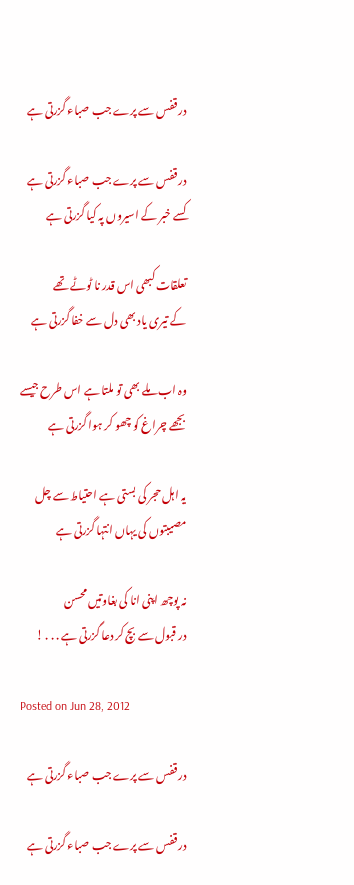در قفس سے پرے جب صباء گزرتی ہے

در قفس سے پرے جب صباء گزرتی ہے
کسے خبر کے اسیروں پہ کیا گزرتی ہے

تعلقات کبھی اس قدر نا ٹوٹے تھے
کے تیری یاد بھی دل سے خفا گزرتی ہے

وہ اب ملے بھی تو ملتا ہے اس طرح جیسے
بجھے چراغ کو چھو کر ہوا گزرتی ہے

یہ اہل حجر کی بستی ہے احتیاط سے چل
مصیبتوں کی یہاں انتہا گزرتی ہے

نہ پوچھ اپنی انا کی بغاوتیں محسن
در قبول سے بچ کر دعا گزرتی ہے . . . !

Posted on Jun 28, 2012

در قفس سے پرے جب صباء گزرتی ہے

در قفس سے پرے جب صباء گزرتی ہے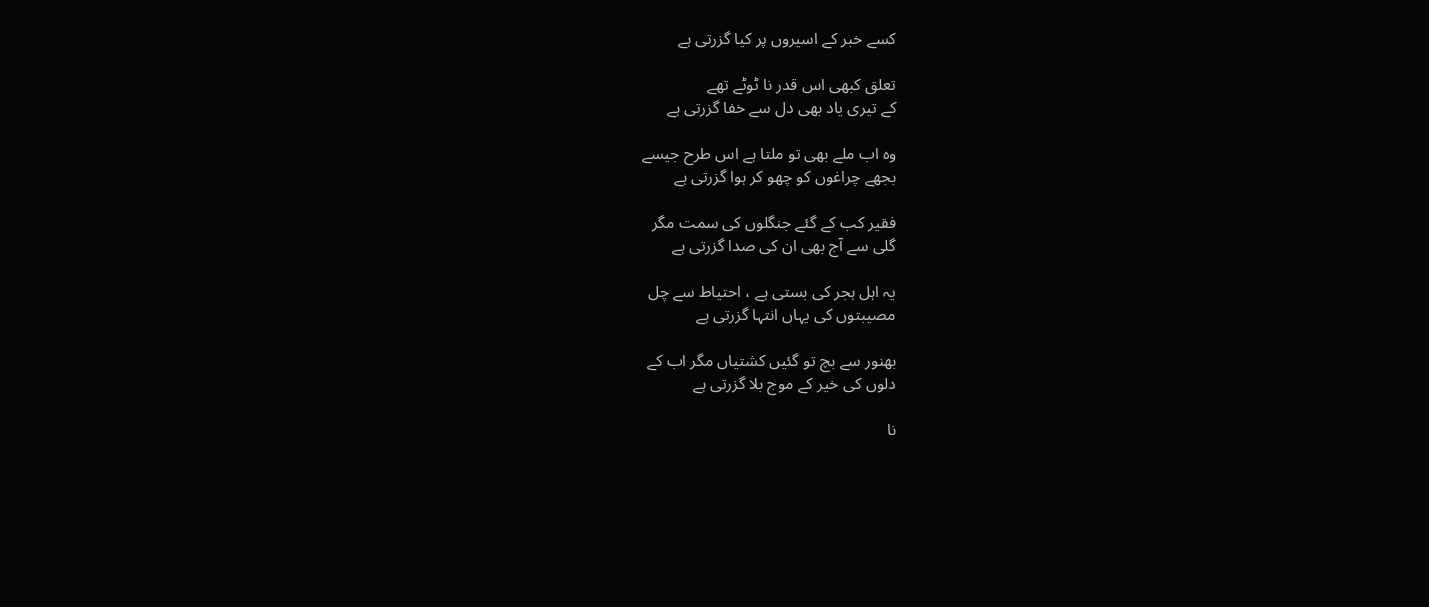کسے خبر کے اسیروں پر کیا گزرتی ہے

تعلق کبھی اس قدر نا ٹوٹے تھے
کے تیری یاد بھی دل سے خفا گزرتی ہے

وہ اب ملے بھی تو ملتا ہے اس طرح جیسے
بجھے چراغوں کو چھو کر ہوا گزرتی ہے

فقیر کب کے گئے جنگلوں کی سمت مگر
گلی سے آج بھی ان کی صدا گزرتی ہے

یہ اہل ہجر کی بستی ہے ، احتیاط سے چل
مصیبتوں کی یہاں انتہا گزرتی ہے

بھنور سے بچ تو گئیں کشتیاں مگر اب کے
دلوں کی خیر کے موج بلا گزرتی ہے

نا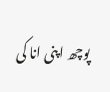پوچھ اپنی انا کی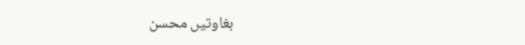بغاوتیں محسن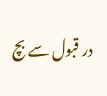در قبول سے بچ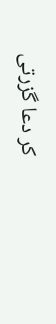کر دعا گزرتی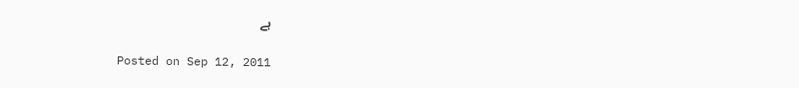ہے

Posted on Sep 12, 2011